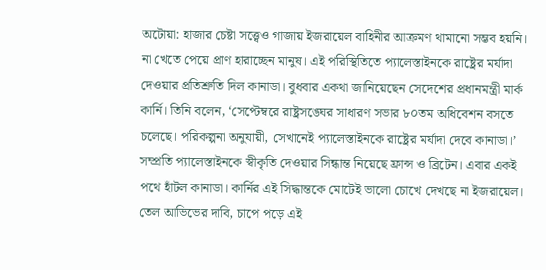অটোয়া: হাজার চেষ্টা সত্ত্বেও গাজায় ইজরায়েল বাহিনীর আক্রমণ থামানো সম্ভব হয়নি। না খেতে পেয়ে প্রাণ হারাচ্ছেন মানুষ। এই পরিস্থিতিতে প্যালেস্তাইনকে রাষ্ট্রের মর্যাদা দেওয়ার প্রতিশ্রুতি দিল কানাডা। বুধবার একথা জানিয়েছেন সেদেশের প্রধানমন্ত্রী মার্ক কার্নি। তিনি বলেন, ‘সেপ্টেম্বরে রাষ্ট্রসঙ্ঘের সাধারণ সভার ৮০তম অধিবেশন বসতে চলেছে। পরিকল্পনা অনুযায়ী, সেখানেই প্যালেস্তাইনকে রাষ্ট্রের মর্যাদা দেবে কানাডা।’ সম্প্রতি প্যালেস্তাইনকে স্বীকৃতি দেওয়ার সিন্ধান্ত নিয়েছে ফ্রান্স ও ব্রিটেন। এবার একই পথে হাঁটল কানাডা। কার্নির এই সিদ্ধান্তকে মোটেই ভালো চোখে দেখছে না ইজরায়েল। তেল আভিভের দাবি, চাপে পড়ে এই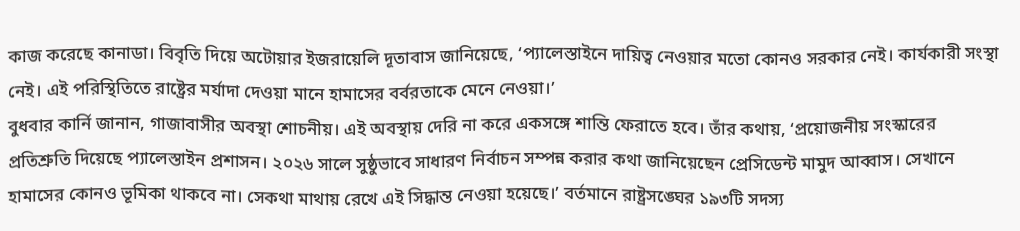কাজ করেছে কানাডা। বিবৃতি দিয়ে অটোয়ার ইজরায়েলি দূতাবাস জানিয়েছে, ‘প্যালেস্তাইনে দায়িত্ব নেওয়ার মতো কোনও সরকার নেই। কার্যকারী সংস্থা নেই। এই পরিস্থিতিতে রাষ্ট্রের মর্যাদা দেওয়া মানে হামাসের বর্বরতাকে মেনে নেওয়া।’
বুধবার কার্নি জানান, গাজাবাসীর অবস্থা শোচনীয়। এই অবস্থায় দেরি না করে একসঙ্গে শান্তি ফেরাতে হবে। তাঁর কথায়, ‘প্রয়োজনীয় সংস্কারের প্রতিশ্রুতি দিয়েছে প্যালেস্তাইন প্রশাসন। ২০২৬ সালে সুষ্ঠুভাবে সাধারণ নির্বাচন সম্পন্ন করার কথা জানিয়েছেন প্রেসিডেন্ট মামুদ আব্বাস। সেখানে হামাসের কোনও ভূমিকা থাকবে না। সেকথা মাথায় রেখে এই সিদ্ধান্ত নেওয়া হয়েছে।’ বর্তমানে রাষ্ট্রসঙ্ঘের ১৯৩টি সদস্য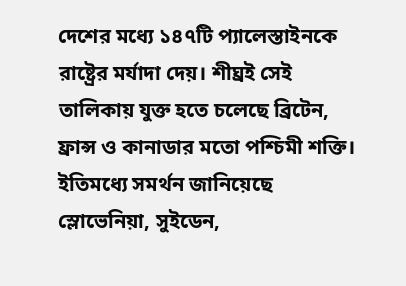দেশের মধ্যে ১৪৭টি প্যালেস্তাইনকে রাষ্ট্রের মর্যাদা দেয়। শীঘ্রই সেই তালিকায় যুক্ত হতে চলেছে ব্রিটেন, ফ্রান্স ও কানাডার মতো পশ্চিমী শক্তি। ইতিমধ্যে সমর্থন জানিয়েছে স্লোভেনিয়া, সুইডেন,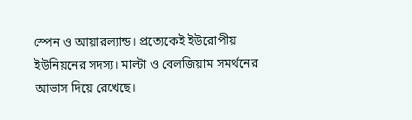স্পেন ও আয়ারল্যান্ড। প্রত্যেকেই ইউরোপীয় ইউনিয়নের সদস্য। মাল্টা ও বেলজিয়াম সমর্থনের আভাস দিয়ে রেখেছে।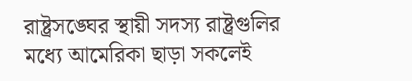রাষ্ট্রসঙ্ঘের স্থায়ী সদস্য রাষ্ট্রগুলির মধ্যে আমেরিকা ছাড়া সকলেই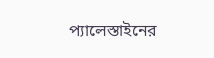প্যালেস্তাইনের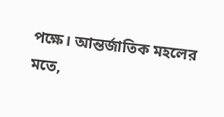পক্ষে। আন্তর্জাতিক মহলের মতে,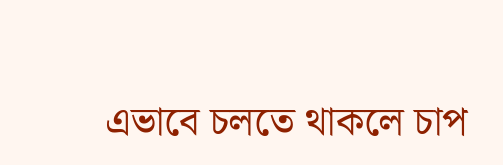এভাবে চলতে থাকলে চাপ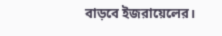বাড়বে ইজরায়েলের।